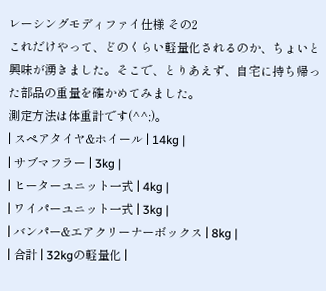レーシングモディファイ仕様 その2
これだけやって、どのくらい軽量化されるのか、ちょいと興味が湧きました。そこで、とりあえず、自宅に持ち帰った部品の重量を確かめてみました。
測定方法は体重計です(^^;)。
| スペアタイヤ&ホイール | 14kg |
| サブマフラー | 3kg |
| ヒーターユニット一式 | 4kg |
| ワイパーユニット一式 | 3kg |
| バンパー&エアクリーナーボックス | 8kg |
| 合計 | 32kgの軽量化 |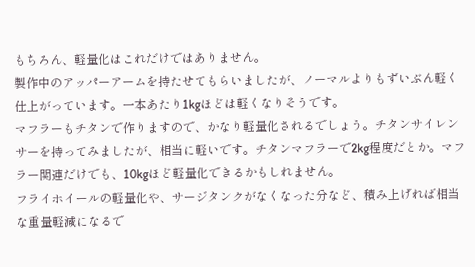もちろん、軽量化はこれだけではありません。
製作中のアッパーアームを持たせてもらいましたが、ノーマルよりもずいぶん軽く仕上がっています。一本あたり1kgほどは軽くなりそうです。
マフラーもチタンで作りますので、かなり軽量化されるでしょう。チタンサイレンサーを持ってみましたが、相当に軽いです。チタンマフラーで2kg程度だとか。マフラー関連だけでも、10kgほど軽量化できるかもしれません。
フライホイールの軽量化や、サージタンクがなくなった分など、積み上げれば相当な重量軽減になるで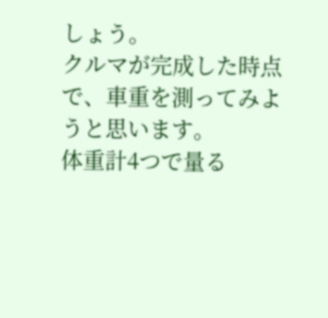しょう。
クルマが完成した時点で、車重を測ってみようと思います。
体重計4つで量る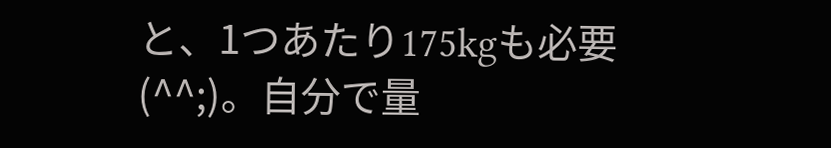と、1つあたり175kgも必要(^^;)。自分で量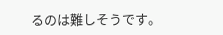るのは難しそうです。